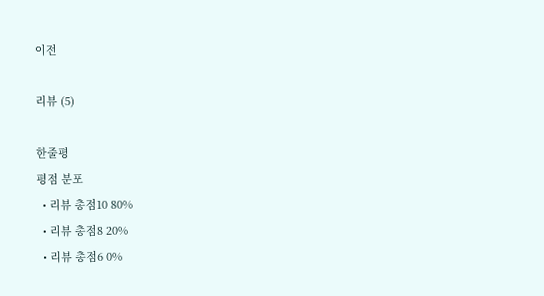이전

리뷰 (5)

한줄평
평점 분포
  • 리뷰 총점10 80%
  • 리뷰 총점8 20%
  • 리뷰 총점6 0%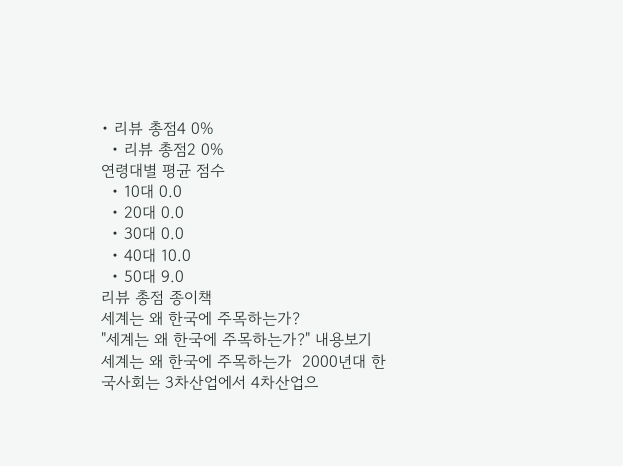• 리뷰 총점4 0%
  • 리뷰 총점2 0%
연령대별 평균 점수
  • 10대 0.0
  • 20대 0.0
  • 30대 0.0
  • 40대 10.0
  • 50대 9.0
리뷰 총점 종이책
세계는 왜 한국에 주목하는가?
"세계는 왜 한국에 주목하는가?" 내용보기
세계는 왜 한국에 주목하는가  2000년대 한국사회는 3차산업에서 4차산업으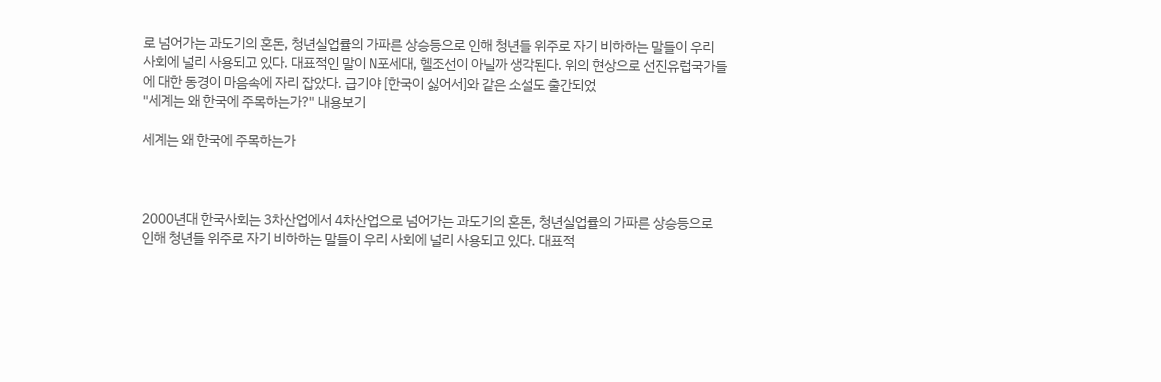로 넘어가는 과도기의 혼돈, 청년실업률의 가파른 상승등으로 인해 청년들 위주로 자기 비하하는 말들이 우리 사회에 널리 사용되고 있다. 대표적인 말이 N포세대, 헬조선이 아닐까 생각된다. 위의 현상으로 선진유럽국가들에 대한 동경이 마음속에 자리 잡았다. 급기야 [한국이 싫어서]와 같은 소설도 출간되었
"세계는 왜 한국에 주목하는가?" 내용보기

세계는 왜 한국에 주목하는가



2000년대 한국사회는 3차산업에서 4차산업으로 넘어가는 과도기의 혼돈, 청년실업률의 가파른 상승등으로 인해 청년들 위주로 자기 비하하는 말들이 우리 사회에 널리 사용되고 있다. 대표적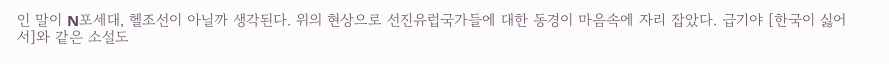인 말이 N포세대, 헬조선이 아닐까 생각된다. 위의 현상으로 선진유럽국가들에 대한 동경이 마음속에 자리 잡았다. 급기야 [한국이 싫어서]와 같은 소설도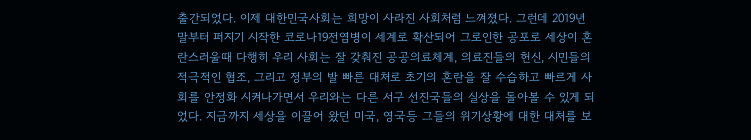출간되었다. 이제 대한민국사회는 희망이 사라진 사회처럼 느껴졌다. 그런데 2019년 말부터 퍼지기 시작한 코로나19전염병이 세계로 확산되어 그로인한 공포로 세상이 혼란스러울때 다행히 우리 사회는 잘 갖춰진 공공의료체계, 의료진들의 헌신, 시민들의 적극적인 협조, 그리고 정부의 발 빠른 대처로 초기의 혼란을 잘 수습하고 빠르게 사회를 안정화 시켜나가면서 우리와는 다른 서구 선진국들의 실상을 돌아볼 수 있게 되었다. 지금까지 세상을 이끌어 왔던 미국, 영국등 그들의 위기상황에 대한 대처를 보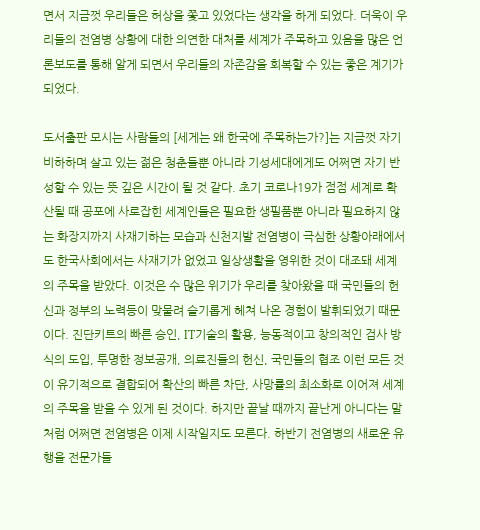면서 지금껏 우리들은 허상을 쫓고 있었다는 생각을 하게 되었다. 더욱이 우리들의 전염병 상황에 대한 의연한 대처를 세계가 주목하고 있음을 많은 언론보도를 통해 알게 되면서 우리들의 자존감을 회복할 수 있는 좋은 계기가 되었다.

도서출판 모시는 사람들의 [세게는 왜 한국에 주목하는가?]는 지금껏 자기 비하하며 살고 있는 젊은 청춘들뿐 아니라 기성세대에게도 어쩌면 자기 반성할 수 있는 뜻 깊은 시간이 될 것 같다. 초기 코로나19가 점점 세계로 확산될 때 공포에 사로잡힌 세계인들은 필요한 생필품뿐 아니라 필요하지 않는 화장지까지 사재기하는 모습과 신천지발 전염병이 극심한 상황아래에서도 한국사회에서는 사재기가 없었고 일상생활을 영위한 것이 대조돼 세계의 주목을 받았다. 이것은 수 많은 위기가 우리를 찾아왔을 때 국민들의 헌신과 정부의 노력등이 맞물려 슬기롭게 헤쳐 나온 경험이 발휘되었기 때문이다. 진단키트의 빠른 승인, IT기술의 활용, 능동적이고 창의적인 검사 방식의 도입, 투명한 정보공개, 의료진들의 헌신, 국민들의 협조 이런 모든 것이 유기적으로 결합되어 확산의 빠른 차단, 사망률의 최소화로 이어져 세계의 주목을 받을 수 있게 된 것이다. 하지만 끝날 때까지 끝난게 아니다는 말처럼 어쩌면 전염병은 이제 시작일지도 모른다. 하반기 전염병의 새로운 유행을 전문가들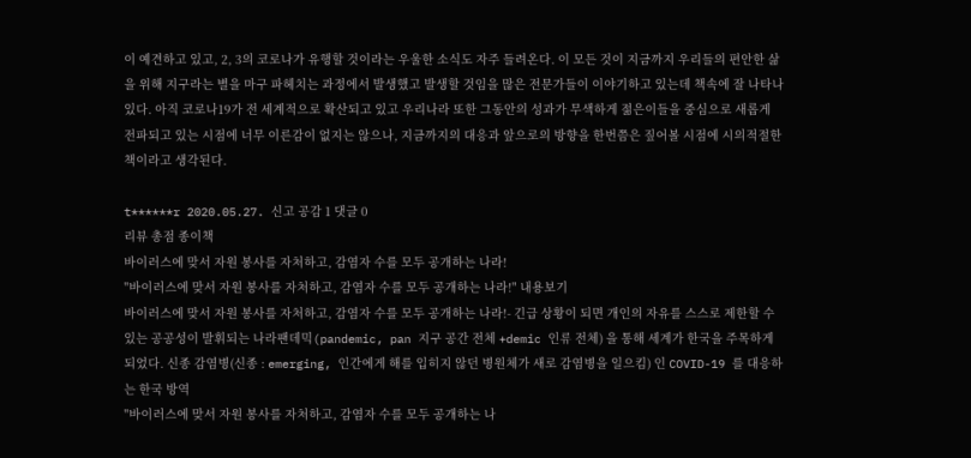이 예견하고 있고, 2, 3의 코로나가 유행할 것이라는 우울한 소식도 자주 들려온다. 이 모든 것이 지금까지 우리들의 편안한 삶을 위해 지구라는 별을 마구 파헤치는 과정에서 발생했고 발생할 것임을 많은 전문가들이 이야기하고 있는데 책속에 잘 나타나 있다. 아직 코로나19가 전 세계적으로 확산되고 있고 우리나라 또한 그동안의 성과가 무색하게 젊은이들을 중심으로 새롭게 전파되고 있는 시점에 너무 이른감이 없지는 않으나, 지금까지의 대응과 앞으로의 방향을 한번쯤은 짚어볼 시점에 시의적절한 책이라고 생각된다.

t******r 2020.05.27. 신고 공감 1 댓글 0
리뷰 총점 종이책
바이러스에 맞서 자원 봉사를 자처하고, 감염자 수를 모두 공개하는 나라!
"바이러스에 맞서 자원 봉사를 자처하고, 감염자 수를 모두 공개하는 나라!" 내용보기
바이러스에 맞서 자원 봉사를 자처하고, 감염자 수를 모두 공개하는 나라!- 긴급 상황이 되면 개인의 자유를 스스로 제한할 수 있는 공공성이 발휘되는 나라팬데믹(pandemic, pan 지구 공간 전체 +demic 인류 전체) 을 통해 세계가 한국을 주목하게 되었다. 신종 감염병(신종 : emerging, 인간에게 해를 입히지 않던 병원체가 새로 감염병을 일으킴) 인 COVID-19 를 대응하는 한국 방역
"바이러스에 맞서 자원 봉사를 자처하고, 감염자 수를 모두 공개하는 나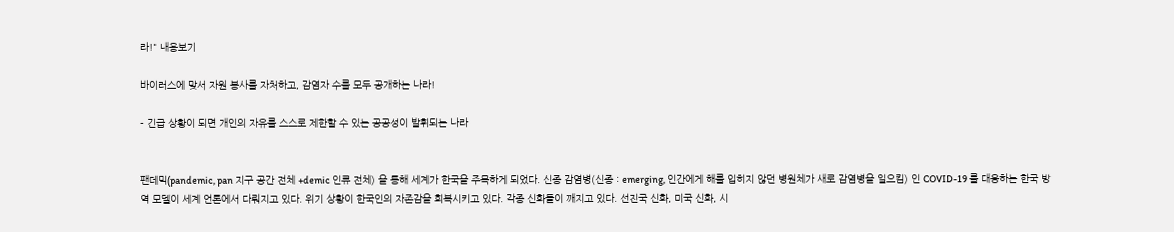라!" 내용보기

바이러스에 맞서 자원 봉사를 자처하고, 감염자 수를 모두 공개하는 나라!

- 긴급 상황이 되면 개인의 자유를 스스로 제한할 수 있는 공공성이 발휘되는 나라


팬데믹(pandemic, pan 지구 공간 전체 +demic 인류 전체) 을 통해 세계가 한국을 주목하게 되었다. 신종 감염병(신종 : emerging, 인간에게 해를 입히지 않던 병원체가 새로 감염병을 일으킴) 인 COVID-19 를 대응하는 한국 방역 모델이 세계 언론에서 다뤄지고 있다. 위기 상황이 한국인의 자존감을 회복시키고 있다. 각종 신화들이 깨지고 있다. 선진국 신화, 미국 신화, 시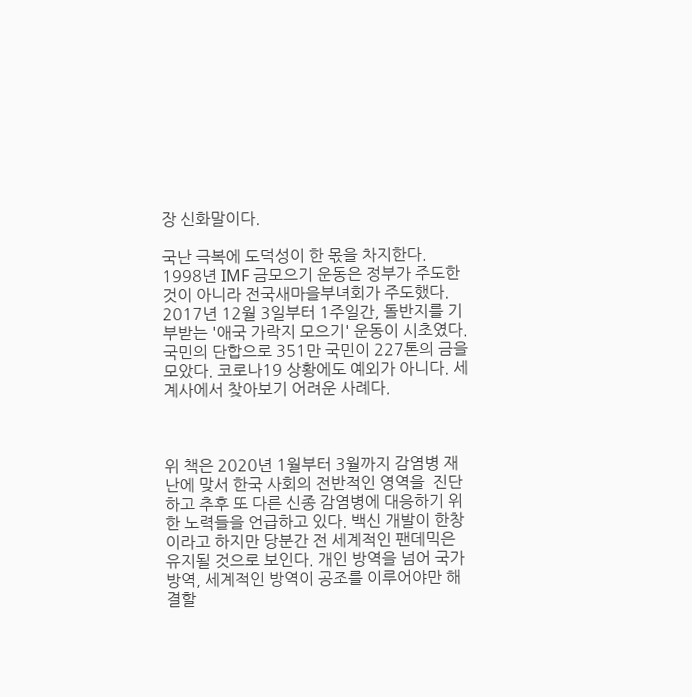장 신화말이다.

국난 극복에 도덕성이 한 몫을 차지한다. 1998년 IMF 금모으기 운동은 정부가 주도한 것이 아니라 전국새마을부녀회가 주도했다. 2017년 12월 3일부터 1주일간, 돌반지를 기부받는 '애국 가락지 모으기' 운동이 시초였다. 국민의 단합으로 351만 국민이 227톤의 금을 모았다. 코로나19 상황에도 예외가 아니다. 세계사에서 찾아보기 어려운 사례다.



위 책은 2020년 1월부터 3월까지 감염병 재난에 맞서 한국 사회의 전반적인 영역을  진단하고 추후 또 다른 신종 감염병에 대응하기 위한 노력들을 언급하고 있다. 백신 개발이 한창이라고 하지만 당분간 전 세계적인 팬데믹은 유지될 것으로 보인다. 개인 방역을 넘어 국가 방역, 세계적인 방역이 공조를 이루어야만 해결할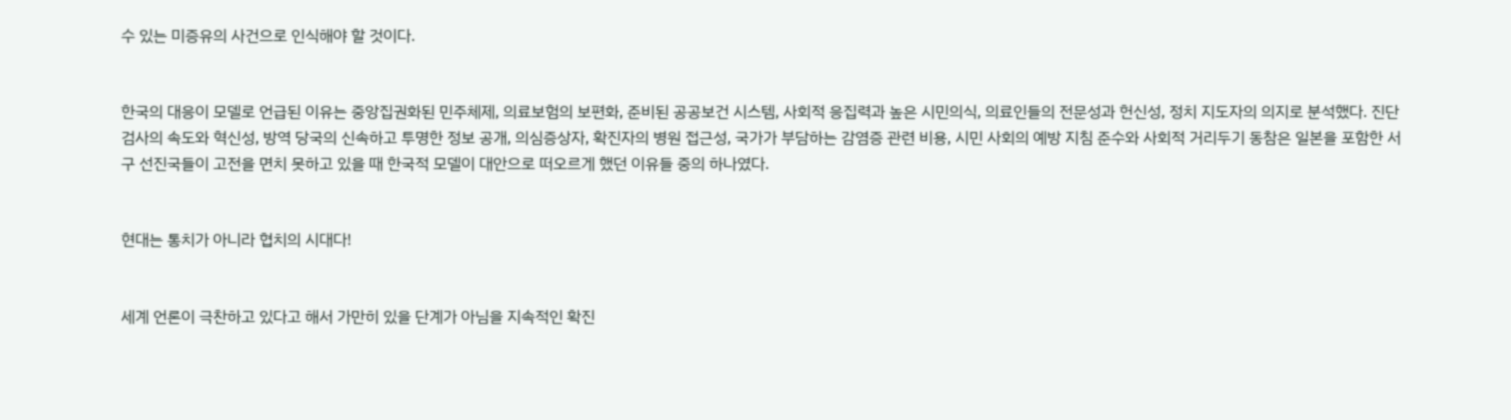수 있는 미증유의 사건으로 인식해야 할 것이다.


한국의 대응이 모델로 언급된 이유는 중앙집권화된 민주체제, 의료보험의 보편화, 준비된 공공보건 시스템, 사회적 응집력과 높은 시민의식, 의료인들의 전문성과 헌신성, 정치 지도자의 의지로 분석했다. 진단 검사의 속도와 혁신성, 방역 당국의 신속하고 투명한 정보 공개, 의심증상자, 확진자의 병원 접근성, 국가가 부담하는 감염증 관련 비용, 시민 사회의 예방 지침 준수와 사회적 거리두기 동참은 일본을 포함한 서구 선진국들이 고전을 면치 못하고 있을 때 한국적 모델이 대안으로 떠오르게 했던 이유들 중의 하나였다.


현대는 통치가 아니라 협치의 시대다!


세계 언론이 극찬하고 있다고 해서 가만히 있을 단계가 아님을 지속적인 확진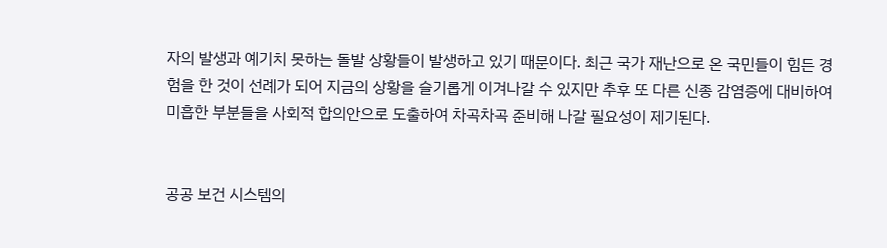자의 발생과 예기치 못하는 돌발 상황들이 발생하고 있기 때문이다. 최근 국가 재난으로 온 국민들이 힘든 경험을 한 것이 선례가 되어 지금의 상황을 슬기롭게 이겨나갈 수 있지만 추후 또 다른 신종 감염증에 대비하여 미흡한 부분들을 사회적 합의안으로 도출하여 차곡차곡 준비해 나갈 필요성이 제기된다.


공공 보건 시스템의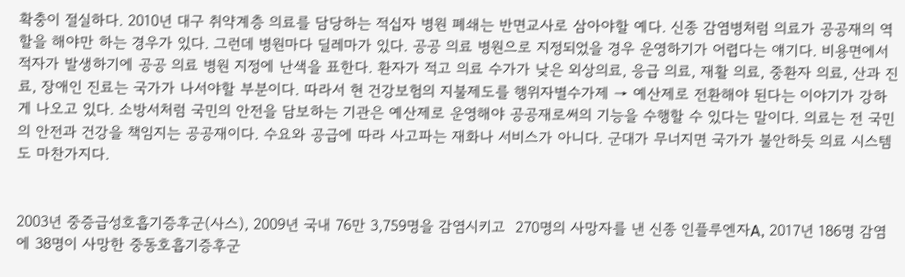확충이 절실하다. 2010년 대구 취약계층 의료를 담당하는 적십자 병원 폐쇄는 반면교사로 삼아야할 예다. 신종 감염병처럼 의료가 공공재의 역할을 해야만 하는 경우가 있다. 그런데 병원마다 딜레마가 있다. 공공 의료 병원으로 지정되었을 경우 운영하기가 어렵다는 얘기다. 비용면에서 적자가 발생하기에 공공 의료 병원 지정에 난색을 표한다. 환자가 적고 의료 수가가 낮은 외상의료, 응급 의료, 재활 의료, 중환자 의료, 산과 진료, 장애인 진료는 국가가 나서야할 부분이다. 따라서 현 건강보험의 지불제도를 행위자별수가제 → 예산제로 전환해야 된다는 이야기가 강하게 나오고 있다. 소방서처럼 국민의 안전을 담보하는 기관은 예산제로 운영해야 공공재로써의 기능을 수행할 수 있다는 말이다. 의료는 전 국민의 안전과 건강을 책임지는 공공재이다. 수요와 공급에 따라 사고파는 재화나 서비스가 아니다. 군대가 무너지면 국가가 불안하듯 의료 시스템도 마찬가지다.


2003년 중증급성호흡기증후군(사스), 2009년 국내 76만 3,759명을 감염시키고  270명의 사망자를 낸 신종 인플루엔자A, 2017년 186명 감염에 38명이 사망한 중동호흡기증후군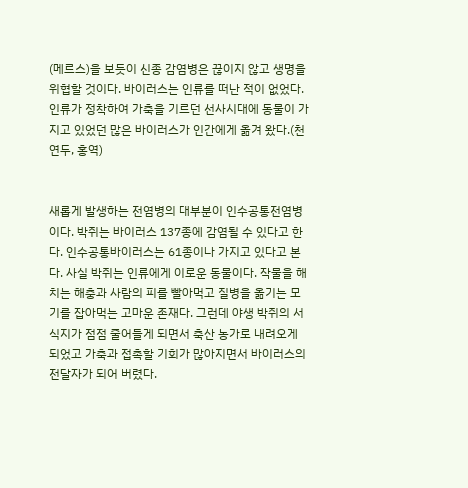(메르스)을 보듯이 신종 감염병은 끊이지 않고 생명을 위협할 것이다. 바이러스는 인류를 떠난 적이 없었다. 인류가 정착하여 가축을 기르던 선사시대에 동물이 가지고 있었던 많은 바이러스가 인간에게 옮겨 왔다.(천연두, 홍역)


새롭게 발생하는 전염병의 대부분이 인수공통전염병이다. 박쥐는 바이러스 137종에 감염될 수 있다고 한다. 인수공통바이러스는 61종이나 가지고 있다고 본다. 사실 박쥐는 인류에게 이로운 동물이다. 작물을 해치는 해충과 사람의 피를 빨아먹고 질병을 옮기는 모기를 잡아먹는 고마운 존재다. 그런데 야생 박쥐의 서식지가 점점 줄어들게 되면서 축산 농가로 내려오게 되었고 가축과 접촉할 기회가 많아지면서 바이러스의 전달자가 되어 버렸다.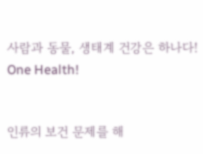사람과 동물, 생태계 건강은 하나다! One Health!


인류의 보건 문제를 해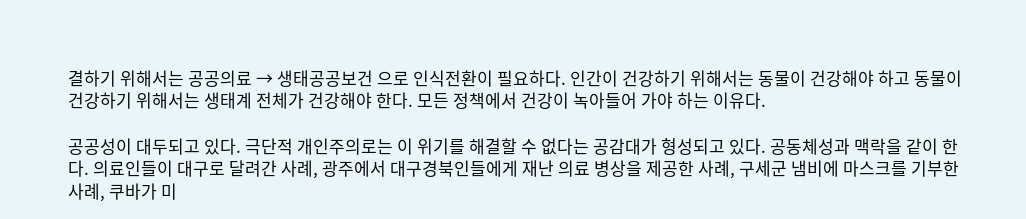결하기 위해서는 공공의료 → 생태공공보건 으로 인식전환이 필요하다. 인간이 건강하기 위해서는 동물이 건강해야 하고 동물이 건강하기 위해서는 생태계 전체가 건강해야 한다. 모든 정책에서 건강이 녹아들어 가야 하는 이유다.

공공성이 대두되고 있다. 극단적 개인주의로는 이 위기를 해결할 수 없다는 공감대가 형성되고 있다. 공동체성과 맥락을 같이 한다. 의료인들이 대구로 달려간 사례, 광주에서 대구경북인들에게 재난 의료 병상을 제공한 사례, 구세군 냄비에 마스크를 기부한 사례, 쿠바가 미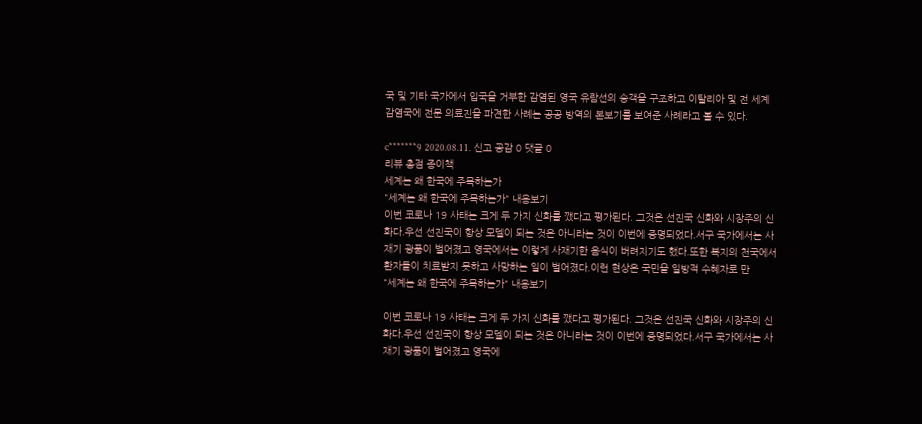국 및 기타 국가에서 입국을 거부한 감염된 영국 유람선의 승객을 구조하고 이탈리아 및 전 세계 감염국에 전문 의료진을 파견한 사례는 공공 방역의 본보기를 보여준 사례라고 볼 수 있다.

c*******9 2020.08.11. 신고 공감 0 댓글 0
리뷰 총점 종이책
세계는 왜 한국에 주목하는가
"세계는 왜 한국에 주목하는가" 내용보기
이번 코로나 19 사태는 크게 두 가지 신화를 깼다고 평가된다. 그것은 선진국 신화와 시장주의 신화다.우선 선진국이 항상 모델이 되는 것은 아니라는 것이 이번에 증명되었다.서구 국가에서는 사재기 광품이 벌어졌고 영국에서는 이렇게 사재기한 음식이 버려지기도 했다.또한 복지의 천국에서 환자들이 치료받지 못하고 사망하는 일이 벌어졌다.이런 현상은 국민을 일방적 수혜자로 만
"세계는 왜 한국에 주목하는가" 내용보기

이번 코로나 19 사태는 크게 두 가지 신화를 깼다고 평가된다. 그것은 선진국 신화와 시장주의 신화다.우선 선진국이 항상 모델이 되는 것은 아니라는 것이 이번에 증명되었다.서구 국가에서는 사재기 광품이 벌어졌고 영국에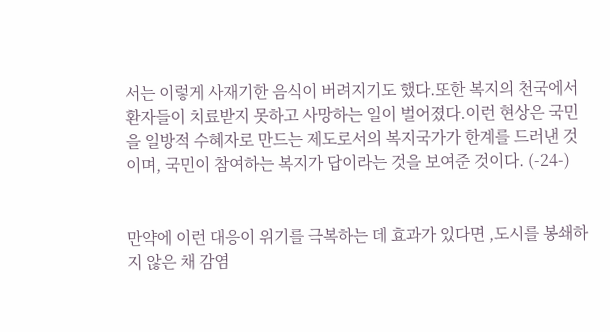서는 이렇게 사재기한 음식이 버려지기도 했다.또한 복지의 천국에서 환자들이 치료받지 못하고 사망하는 일이 벌어졌다.이런 현상은 국민을 일방적 수혜자로 만드는 제도로서의 복지국가가 한계를 드러낸 것이며, 국민이 참여하는 복지가 답이라는 것을 보여준 것이다. (-24-)


만약에 이런 대응이 위기를 극복하는 데 효과가 있다면 ,도시를 봉쇄하지 않은 채 감염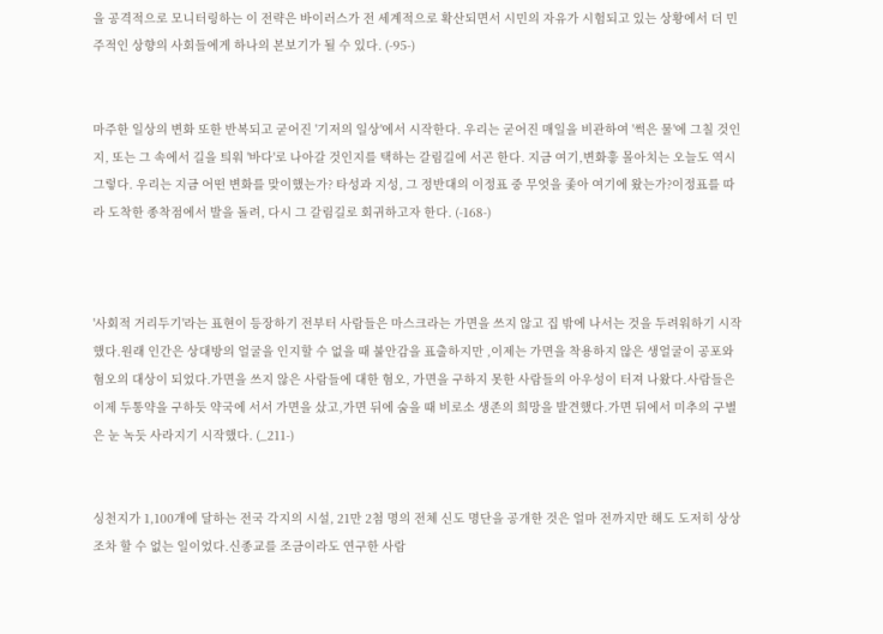을 공격적으로 모니터링하는 이 전략은 바이러스가 전 세계적으로 확산되면서 시민의 자유가 시험되고 있는 상황에서 더 민주적인 상향의 사회들에게 하나의 본보기가 될 수 있다. (-95-)


마주한 일상의 변화 또한 반복되고 굳어진 '기저의 일상'에서 시작한다. 우리는 굳어진 매일을 비관하여 '썩은 물'에 그칠 것인지, 또는 그 속에서 길을 틔워 '바다'로 나아갈 것인지를 택하는 갈림길에 서곤 한다. 지금 여기,변화흫 몰아치는 오늘도 역시 그렇다. 우리는 지금 어떤 변화를 맞이했는가? 타성과 지성, 그 정반대의 이정표 중 무엇을 좇아 여기에 왔는가?이정표를 따라 도착한 종착점에서 발을 돌려, 다시 그 갈림길로 회귀하고자 한다. (-168-)



'사회적 거리두기'라는 표현이 등장하기 전부터 사람들은 마스크라는 가면을 쓰지 않고 집 밖에 나서는 것을 두려워하기 시작했다.원래 인간은 상대방의 얼굴을 인지할 수 없을 때 불안감을 표출하지만 ,이제는 가면을 착용하지 않은 생얼굴이 공포와 혐오의 대상이 되었다.가면을 쓰지 않은 사람들에 대한 혐오, 가면을 구하지 못한 사람들의 아우성이 터져 나왔다.사람들은 이제 두통약을 구하듯 약국에 서서 가면을 샀고,가면 뒤에 숨을 때 비로소 생존의 희망을 발견했다.가면 뒤에서 미추의 구별은 눈 녹듯 사라지기 시작했다. (_211-)


싱천지가 1,100개에 달하는 전국 각지의 시설, 21만 2첨 명의 전체 신도 명단을 공개한 것은 얼마 전까지만 해도 도저히 상상조차 할 수 없는 일이었다.신종교를 조금이라도 연구한 사람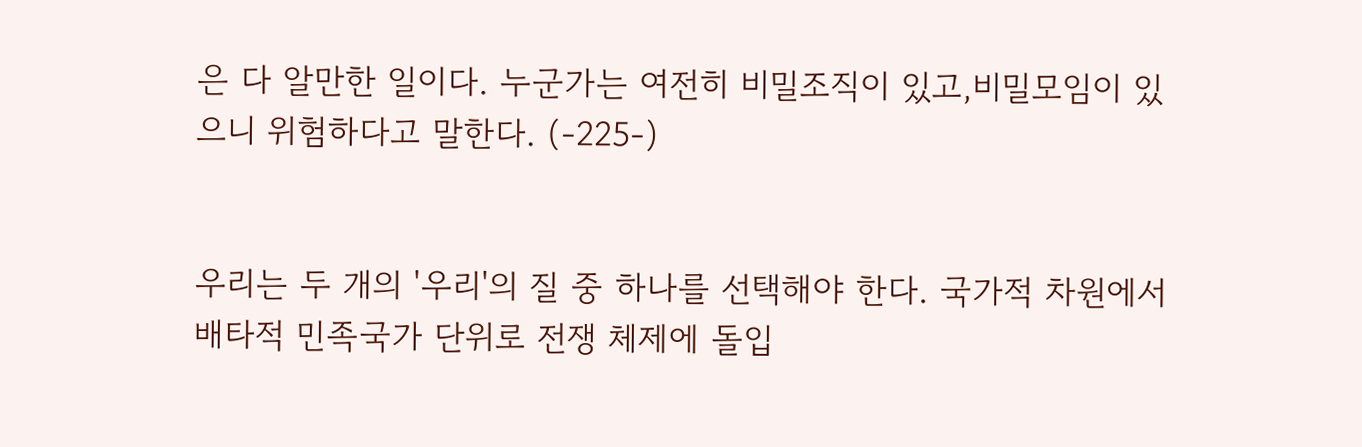은 다 알만한 일이다. 누군가는 여전히 비밀조직이 있고,비밀모임이 있으니 위험하다고 말한다. (-225-)


우리는 두 개의 '우리'의 질 중 하나를 선택해야 한다. 국가적 차원에서 배타적 민족국가 단위로 전쟁 체제에 돌입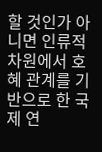할 것인가 아니면 인류적 차원에서 호혜 관계를 기반으로 한 국제 연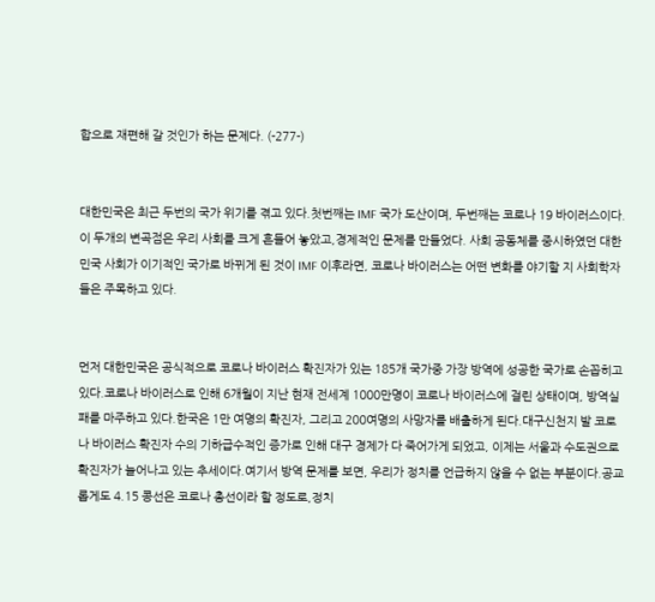합으로 재편해 갈 것인가 하는 문제다. (-277-)


대한민국은 최근 두번의 국가 위기를 겪고 있다.첫번째는 IMF 국가 도산이며, 두번째는 코로나 19 바이러스이다. 이 두개의 변곡점은 우리 사회를 크게 흔들어 놓았고,경제적인 문제를 만들었다. 사회 공동체를 중시하였던 대한민국 사회가 이기적인 국가로 바뀌게 된 것이 IMF 이후라면, 코로나 바이러스는 어떤 변화를 야기할 지 사회학자들은 주목하고 있다.


먼저 대한민국은 공식적으로 코로나 바이러스 확진자가 있는 185개 국가중 가장 방역에 성공한 국가로 손꼽히고 있다.코로나 바이러스로 인해 6개월이 지난 현재 전세계 1000만명이 코로나 바이러스에 걸린 상태이며, 방역실패를 마주하고 있다.한국은 1만 여명의 확진자, 그리고 200여명의 사망자를 배출하게 된다.대구신천지 발 코로나 바이러스 확진자 수의 기하급수적인 증가로 인해 대구 경제가 다 죽어가게 되었고, 이제는 서울과 수도권으로 확진자가 늘어나고 있는 추세이다.여기서 방역 문제를 보면, 우리가 정치를 언급하지 않을 수 없는 부분이다.공교롭게도 4.15 콩선은 코로나 총선이라 할 정도로,정치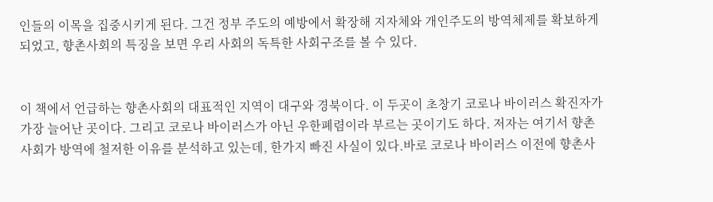인들의 이목을 집중시키게 된다. 그건 정부 주도의 예방에서 확장해 지자체와 개인주도의 방역체제를 확보하게 되었고, 향촌사회의 특징을 보면 우리 사회의 독특한 사회구조를 볼 수 있다.


이 책에서 언급하는 향촌사회의 대표적인 지역이 대구와 경북이다. 이 두곳이 초창기 코로나 바이러스 확진자가 가장 늘어난 곳이다. 그리고 코로나 바이러스가 아닌 우한폐렴이라 부르는 곳이기도 하다. 저자는 여기서 향촌사회가 방역에 철저한 이유를 분석하고 있는데, 한가지 빠진 사실이 있다.바로 코로나 바이러스 이전에 향촌사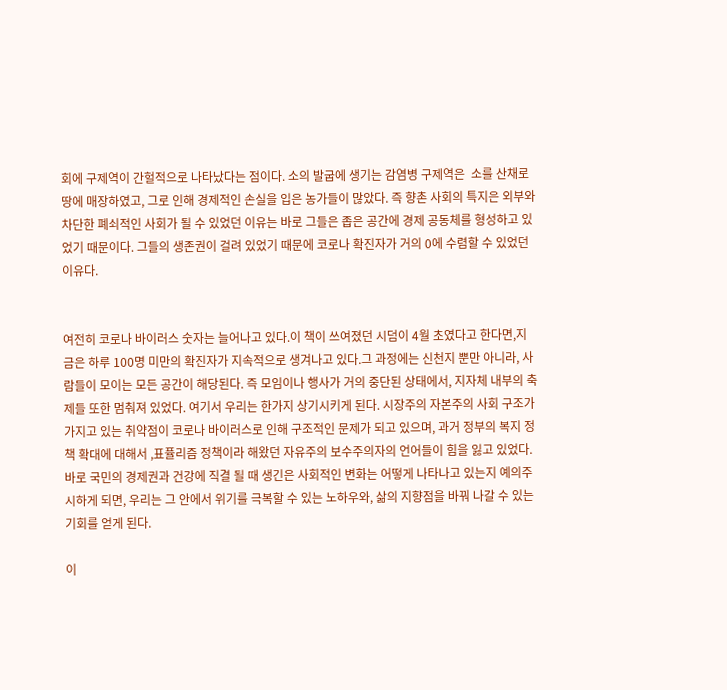회에 구제역이 간헐적으로 나타났다는 점이다. 소의 발굽에 생기는 감염병 구제역은  소를 산채로 땅에 매장하였고, 그로 인해 경제적인 손실을 입은 농가들이 많았다. 즉 향촌 사회의 특지은 외부와 차단한 폐쇠적인 사회가 될 수 있었던 이유는 바로 그들은 좁은 공간에 경제 공동체를 형성하고 있었기 때문이다. 그들의 생존권이 걸려 있었기 때문에 코로나 확진자가 거의 0에 수렴할 수 있었던 이유다.


여전히 코로나 바이러스 숫자는 늘어나고 있다.이 책이 쓰여졌던 시덤이 4월 초였다고 한다면,지금은 하루 100명 미만의 확진자가 지속적으로 생겨나고 있다.그 과정에는 신천지 뿐만 아니라, 사람들이 모이는 모든 공간이 해당된다. 즉 모임이나 행사가 거의 중단된 상태에서, 지자체 내부의 축제들 또한 멈춰져 있었다. 여기서 우리는 한가지 상기시키게 된다. 시장주의 자본주의 사회 구조가 가지고 있는 취약점이 코로나 바이러스로 인해 구조적인 문제가 되고 있으며, 과거 정부의 복지 정책 확대에 대해서 ,표퓰리즘 정책이라 해왔던 자유주의 보수주의자의 언어들이 힘을 잃고 있었다.바로 국민의 경제권과 건강에 직결 될 때 생긴은 사회적인 변화는 어떻게 나타나고 있는지 예의주시하게 되면, 우리는 그 안에서 위기를 극복할 수 있는 노하우와, 삶의 지향점을 바꿔 나갈 수 있는 기회를 얻게 된다.

이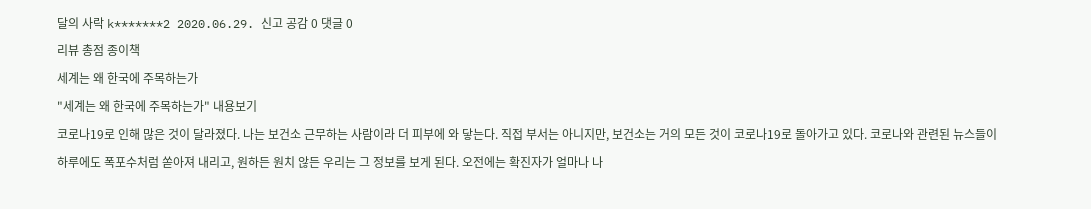달의 사락 k*******2 2020.06.29. 신고 공감 0 댓글 0
리뷰 총점 종이책
세계는 왜 한국에 주목하는가
"세계는 왜 한국에 주목하는가" 내용보기
코로나19로 인해 많은 것이 달라졌다. 나는 보건소 근무하는 사람이라 더 피부에 와 닿는다. 직접 부서는 아니지만, 보건소는 거의 모든 것이 코로나19로 돌아가고 있다. 코로나와 관련된 뉴스들이 하루에도 폭포수처럼 쏟아져 내리고, 원하든 원치 않든 우리는 그 정보를 보게 된다. 오전에는 확진자가 얼마나 나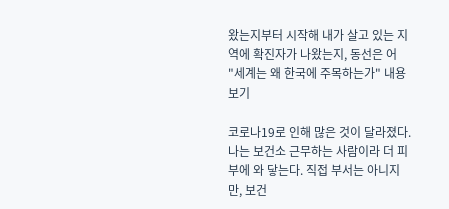왔는지부터 시작해 내가 살고 있는 지역에 확진자가 나왔는지, 동선은 어
"세계는 왜 한국에 주목하는가" 내용보기

코로나19로 인해 많은 것이 달라졌다. 나는 보건소 근무하는 사람이라 더 피부에 와 닿는다. 직접 부서는 아니지만, 보건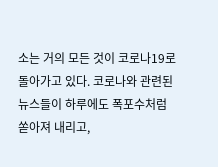소는 거의 모든 것이 코로나19로 돌아가고 있다. 코로나와 관련된 뉴스들이 하루에도 폭포수처럼 쏟아져 내리고,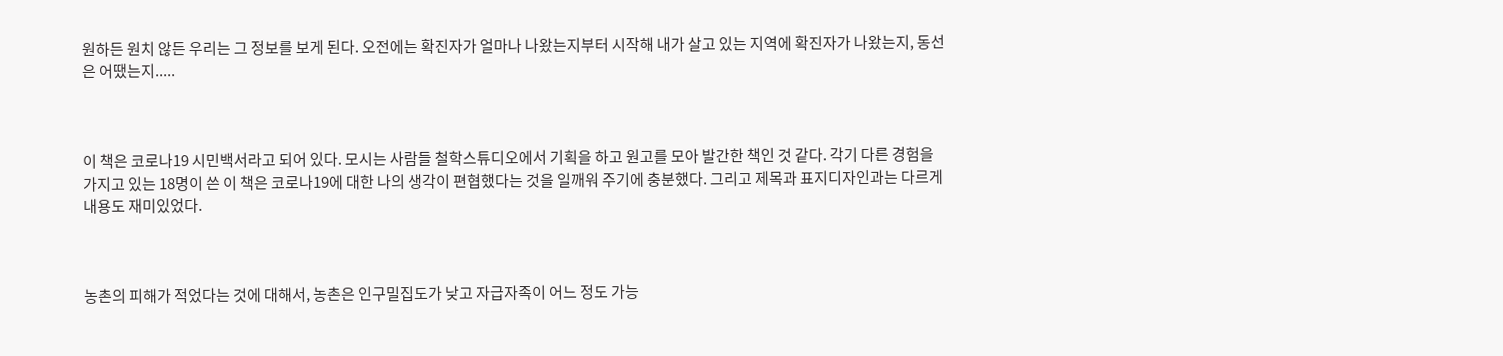원하든 원치 않든 우리는 그 정보를 보게 된다. 오전에는 확진자가 얼마나 나왔는지부터 시작해 내가 살고 있는 지역에 확진자가 나왔는지, 동선은 어땠는지.....



이 책은 코로나19 시민백서라고 되어 있다. 모시는 사람들 철학스튜디오에서 기획을 하고 원고를 모아 발간한 책인 것 같다. 각기 다른 경험을 가지고 있는 18명이 쓴 이 책은 코로나19에 대한 나의 생각이 편협했다는 것을 일깨워 주기에 충분했다. 그리고 제목과 표지디자인과는 다르게 내용도 재미있었다.



농촌의 피해가 적었다는 것에 대해서, 농촌은 인구밀집도가 낮고 자급자족이 어느 정도 가능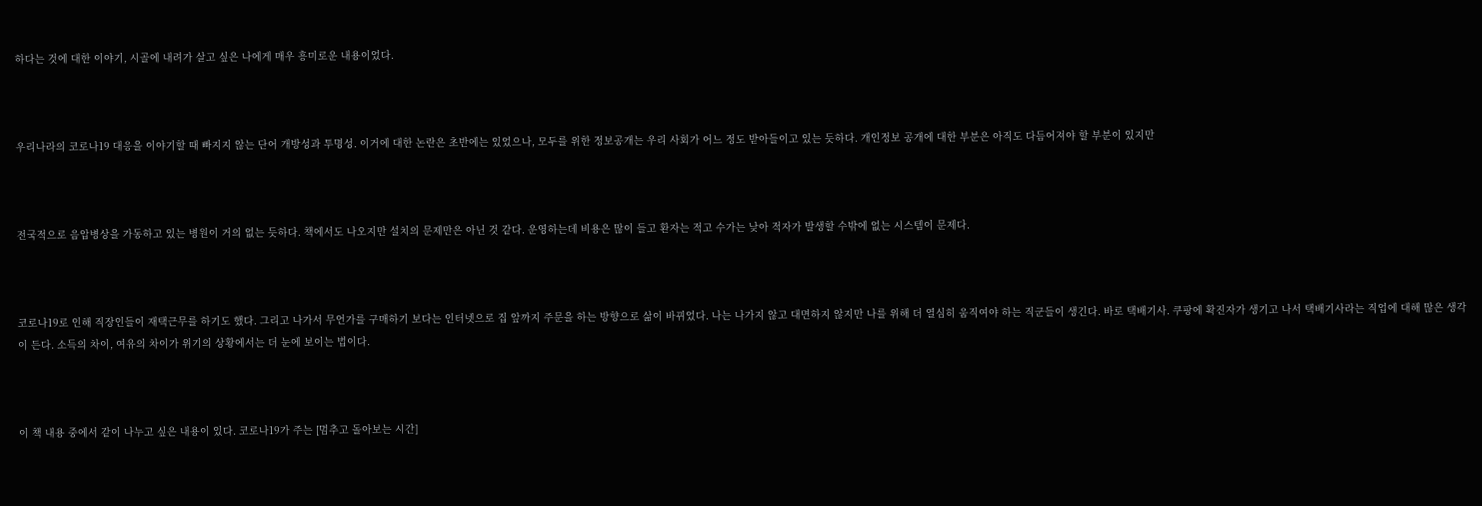하다는 것에 대한 이야기, 시골에 내려가 살고 싶은 나에게 매우 흥미로운 내용이었다.



우리나라의 코로나19 대응을 이야기할 때 빠지지 않는 단어 개방성과 투명성. 이거에 대한 논란은 초반에는 있었으나, 모두를 위한 정보공개는 우리 사회가 어느 정도 받아들이고 있는 듯하다. 개인정보 공개에 대한 부분은 아직도 다듬어져야 할 부분이 있지만



전국적으로 음압병상을 가동하고 있는 병원이 거의 없는 듯하다. 책에서도 나오지만 설치의 문제만은 아닌 것 같다. 운영하는데 비용은 많이 들고 환자는 적고 수가는 낮아 적자가 발생할 수밖에 없는 시스템이 문제다.



코로나19로 인해 직장인들이 재택근무를 하기도 했다. 그리고 나가서 무언가를 구매하기 보다는 인터넷으로 집 앞까지 주문을 하는 방향으로 삶이 바뀌었다. 나는 나가지 않고 대면하지 않지만 나를 위해 더 열심히 움직여야 하는 직군들이 생긴다. 바로 택배기사. 쿠팡에 확진자가 생기고 나서 택배기사라는 직업에 대해 많은 생각이 든다. 소득의 차이, 여유의 차이가 위기의 상황에서는 더 눈에 보이는 법이다.



이 책 내용 중에서 같이 나누고 싶은 내용이 있다. 코로나19가 주는 [멈추고 돌아보는 시간]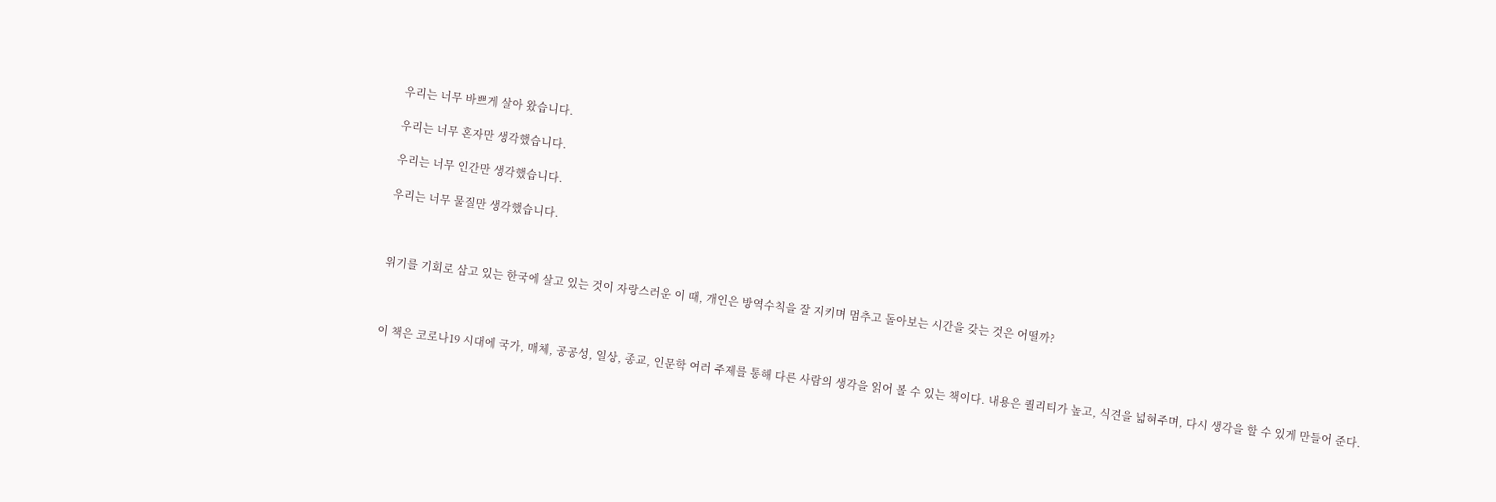우리는 너무 바쁘게 살아 왔습니다.

우리는 너무 혼자만 생각했습니다.

우리는 너무 인간만 생각했습니다.

우리는 너무 물질만 생각했습니다.



위기를 기회로 삼고 있는 한국에 살고 있는 것이 자랑스러운 이 때, 개인은 방역수칙을 잘 지키며 멈추고 돌아보는 시간을 갖는 것은 어떨까?



이 책은 코로나19 시대에 국가, 매체, 공공성, 일상, 종교, 인문학 여러 주제를 통해 다른 사람의 생각을 읽어 볼 수 있는 책이다. 내용은 퀄리티가 높고, 식견을 넓혀주며, 다시 생각을 할 수 있게 만들어 준다.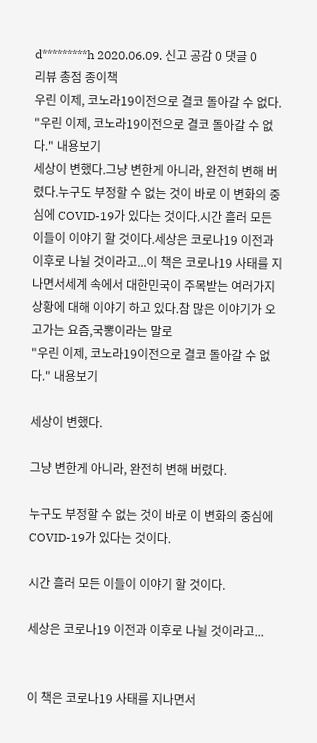d*********h 2020.06.09. 신고 공감 0 댓글 0
리뷰 총점 종이책
우린 이제, 코노라19이전으로 결코 돌아갈 수 없다.
"우린 이제, 코노라19이전으로 결코 돌아갈 수 없다." 내용보기
세상이 변했다.그냥 변한게 아니라, 완전히 변해 버렸다.누구도 부정할 수 없는 것이 바로 이 변화의 중심에 COVID-19가 있다는 것이다.시간 흘러 모든 이들이 이야기 할 것이다.세상은 코로나19 이전과 이후로 나뉠 것이라고...이 책은 코로나19 사태를 지나면서세계 속에서 대한민국이 주목받는 여러가지 상황에 대해 이야기 하고 있다.참 많은 이야기가 오고가는 요즘,국뽕이라는 말로
"우린 이제, 코노라19이전으로 결코 돌아갈 수 없다." 내용보기

세상이 변했다.

그냥 변한게 아니라, 완전히 변해 버렸다.

누구도 부정할 수 없는 것이 바로 이 변화의 중심에 COVID-19가 있다는 것이다.

시간 흘러 모든 이들이 이야기 할 것이다.

세상은 코로나19 이전과 이후로 나뉠 것이라고...


이 책은 코로나19 사태를 지나면서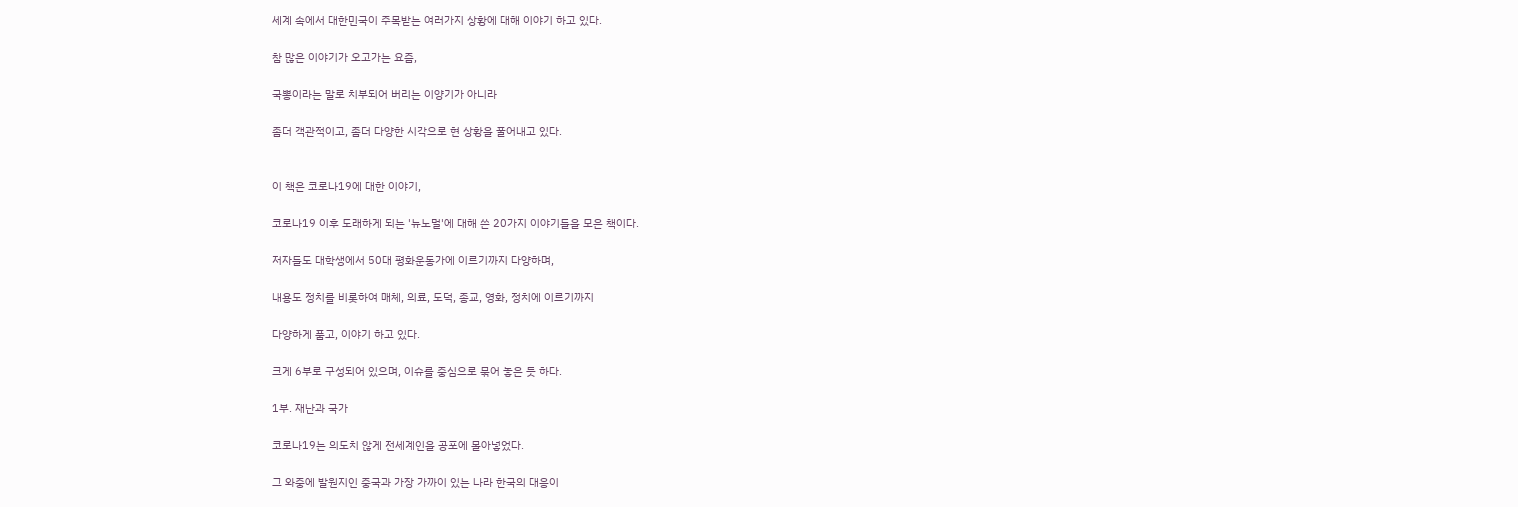세계 속에서 대한민국이 주목받는 여러가지 상황에 대해 이야기 하고 있다.

참 많은 이야기가 오고가는 요즘,

국뽕이라는 말로 치부되어 버리는 이양기가 아니라

좀더 객관적이고, 좀더 다양한 시각으로 현 상황을 풀어내고 있다.


이 책은 코로나19에 대한 이야기,

코로나19 이후 도래하게 되는 '뉴노멀'에 대해 쓴 20가지 이야기들을 모은 책이다.

저자들도 대학생에서 50대 평화운동가에 이르기까지 다양하며,

내용도 정치를 비롯하여 매체, 의료, 도덕, 종교, 영화, 정치에 이르기까지

다양하게 품고, 이야기 하고 있다.

크게 6부로 구성되어 있으며, 이슈를 중심으로 묶어 놓은 듯 하다.

1부. 재난과 국가

코로나19는 의도치 않게 전세계인을 공포에 몰아넣었다.

그 와중에 발원지인 중국과 가장 가까이 있는 나라 한국의 대응이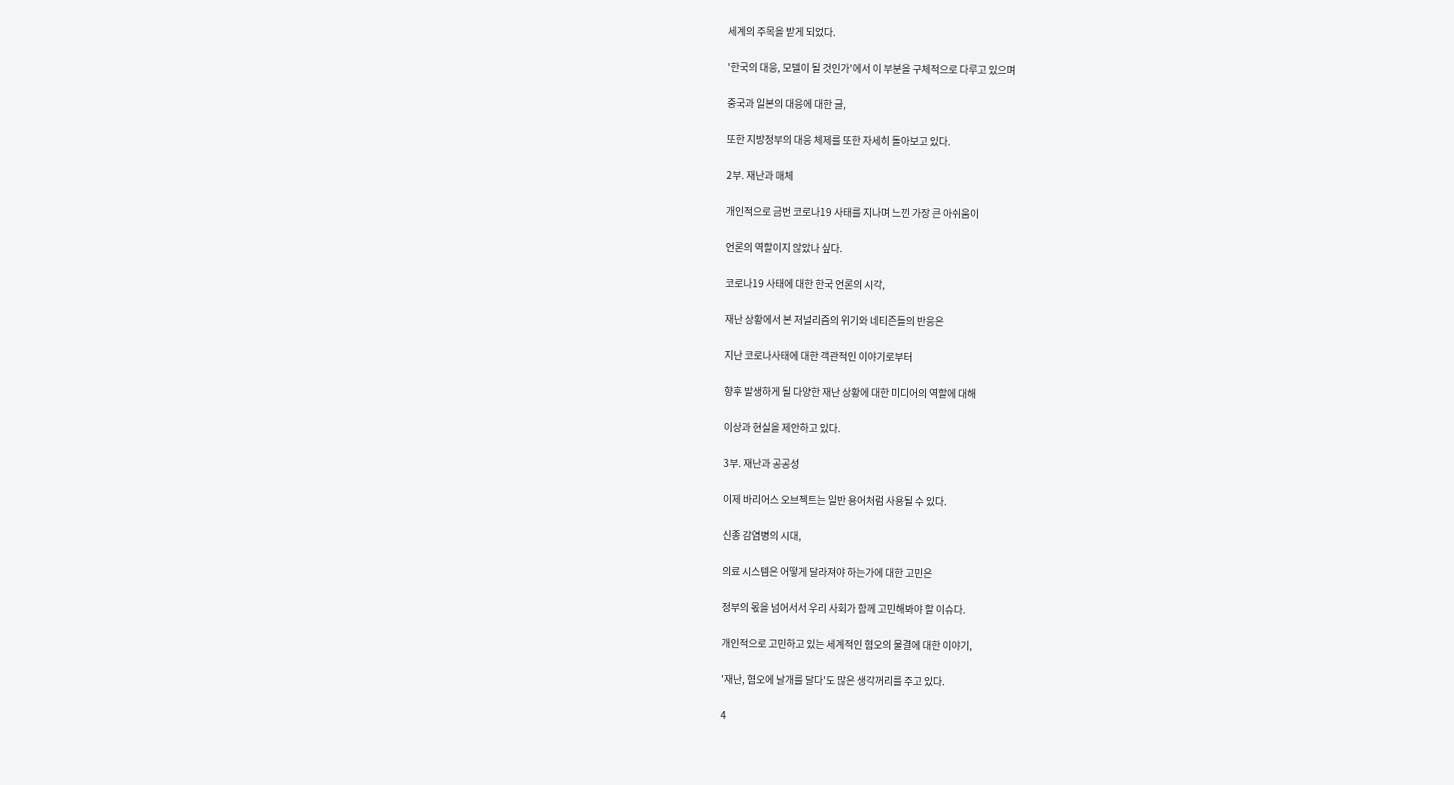세계의 주목을 받게 되었다.

'한국의 대응, 모델이 될 것인가'에서 이 부분을 구체적으로 다루고 있으며

중국과 일본의 대응에 대한 글,

또한 지방정부의 대응 체제를 또한 자세히 돌아보고 있다.

2부. 재난과 매체

개인적으로 금번 코로나19 사태를 지나며 느낀 가장 큰 아쉬움이

언론의 역할이지 않았나 싶다.

코로나19 사태에 대한 한국 언론의 시각,

재난 상황에서 본 저널리즘의 위기와 네티즌들의 반응은

지난 코로나사태에 대한 객관적인 이야기로부터

향후 발생하게 될 다양한 재난 상황에 대한 미디어의 역할에 대해

이상과 현실을 제안하고 있다.

3부. 재난과 공공성

이제 바리어스 오브젝트는 일반 용어처럼 사용될 수 있다.

신종 감염병의 시대,

의료 시스템은 어떻게 달라져야 하는가에 대한 고민은

정부의 몫을 넘어서서 우리 사회가 함께 고민해봐야 할 이슈다.

개인적으로 고민하고 있는 세계적인 혐오의 물결에 대한 이야기,

'재난, 혐오에 날개를 달다'도 많은 생각꺼리를 주고 있다.

4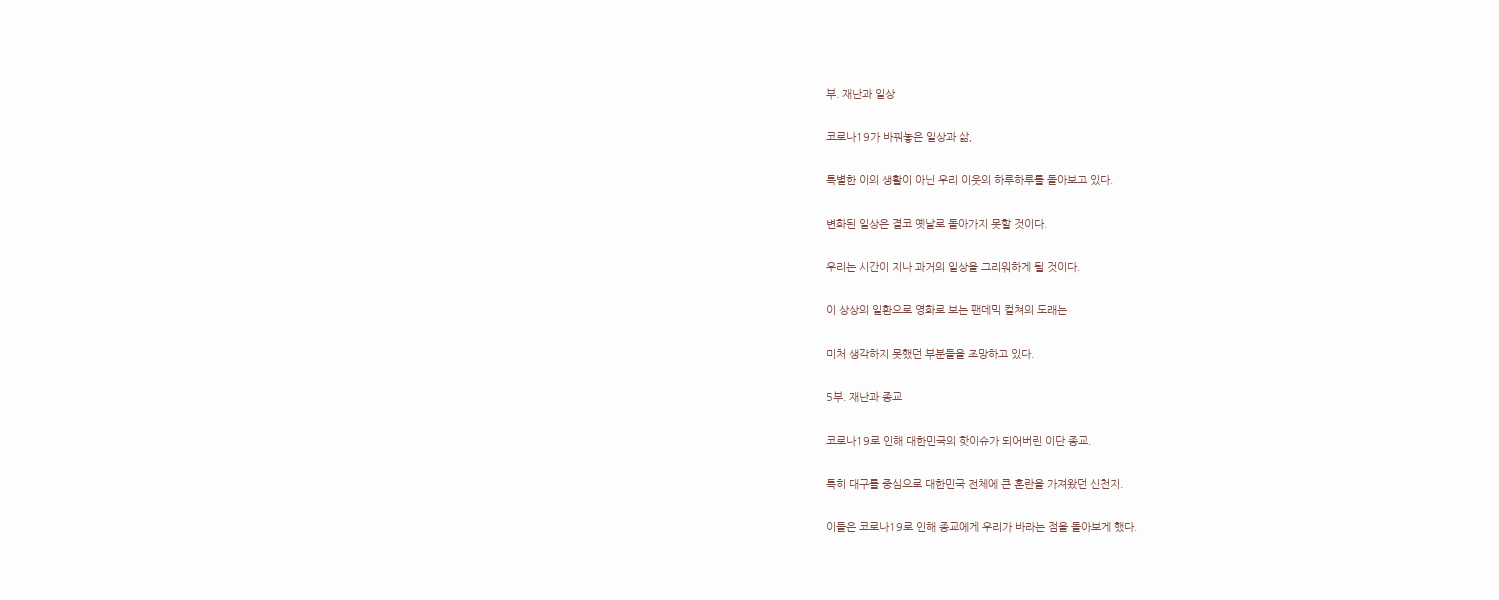부. 재난과 일상

코로나19가 바꿔놓은 일상과 삶,

특별한 이의 생활이 아닌 우리 이웃의 하루하루를 돌아보고 있다.

변화된 일상은 결코 옛날로 돌아가지 못할 것이다.

우리는 시간이 지나 과거의 일상을 그리워하게 될 것이다.

이 상상의 일환으로 영화로 보는 팬데믹 컬쳐의 도래는

미처 생각하지 못했던 부분들을 조망하고 있다.

5부. 재난과 종교

코로나19로 인해 대한민국의 핫이슈가 되어버린 이단 종교.

특히 대구를 중심으로 대한민국 전체에 큰 혼란을 가져왔던 신천지.

이들은 코로나19로 인해 종교에게 우리가 바라는 점을 돌아보게 했다.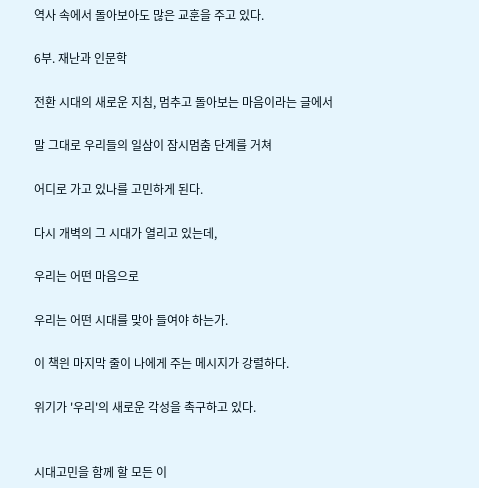역사 속에서 돌아보아도 많은 교훈을 주고 있다.

6부. 재난과 인문학

전환 시대의 새로운 지침, 멈추고 돌아보는 마음이라는 글에서

말 그대로 우리들의 일삼이 잠시멈춤 단계를 거쳐

어디로 가고 있나를 고민하게 된다.

다시 개벽의 그 시대가 열리고 있는데,

우리는 어떤 마음으로

우리는 어떤 시대를 맞아 들여야 하는가.

이 책읜 마지막 줄이 나에게 주는 메시지가 강렬하다.

위기가 '우리'의 새로운 각성을 촉구하고 있다.


시대고민을 함께 할 모든 이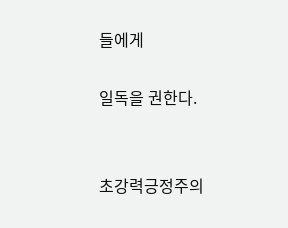들에게

일독을 권한다.


초강력긍정주의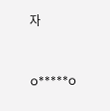자


o*****o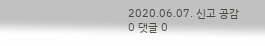2020.06.07. 신고 공감 0 댓글 0